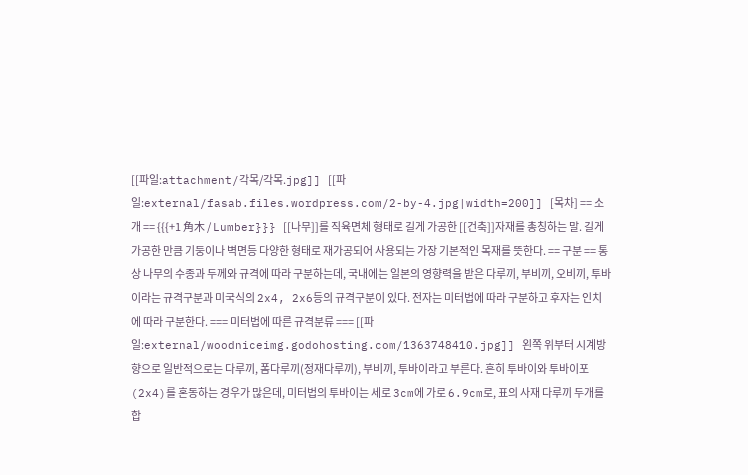[[파일:attachment/각목/각목.jpg]] [[파일:external/fasab.files.wordpress.com/2-by-4.jpg|width=200]] [목차] == 소개 == {{{+1 角木 / Lumber}}} [[나무]]를 직육면체 형태로 길게 가공한 [[건축]]자재를 총칭하는 말. 길게 가공한 만큼 기둥이나 벽면등 다양한 형태로 재가공되어 사용되는 가장 기본적인 목재를 뜻한다. == 구분 == 통상 나무의 수종과 두께와 규격에 따라 구분하는데, 국내에는 일본의 영향력을 받은 다루끼, 부비끼, 오비끼, 투바이라는 규격구분과 미국식의 2x4, 2x6등의 규격구분이 있다. 전자는 미터법에 따라 구분하고 후자는 인치에 따라 구분한다. === 미터법에 따른 규격분류 === [[파일:external/woodniceimg.godohosting.com/1363748410.jpg]] 왼쪽 위부터 시계방향으로 일반적으로는 다루끼, 폼다루끼(정재다루끼), 부비끼, 투바이라고 부른다. 흔히 투바이와 투바이포(2x4)를 혼동하는 경우가 많은데, 미터법의 투바이는 세로 3cm에 가로 6.9cm로, 표의 사재 다루끼 두개를 합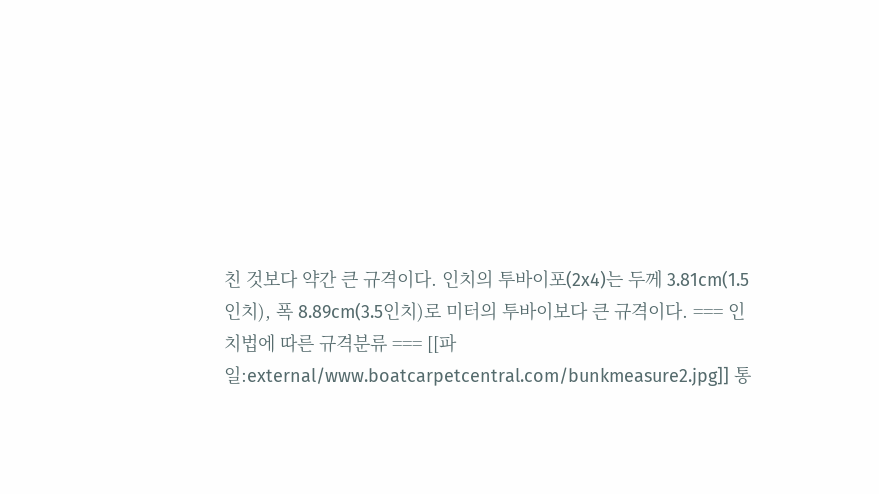친 것보다 약간 큰 규격이다. 인치의 투바이포(2x4)는 두께 3.81cm(1.5인치), 폭 8.89cm(3.5인치)로 미터의 투바이보다 큰 규격이다. === 인치법에 따른 규격분류 === [[파일:external/www.boatcarpetcentral.com/bunkmeasure2.jpg]] 통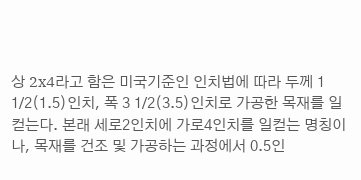상 2x4라고 함은 미국기준인 인치법에 따라 두께 1 1/2(1.5)인치, 폭 3 1/2(3.5)인치로 가공한 목재를 일컫는다. 본래 세로2인치에 가로4인치를 일컫는 명칭이나, 목재를 건조 및 가공하는 과정에서 0.5인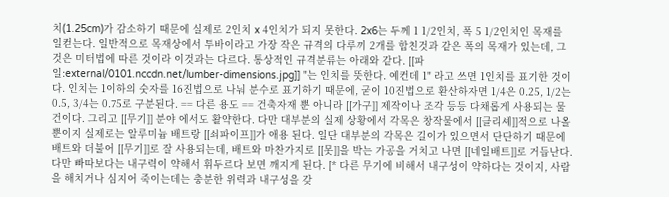치(1.25cm)가 감소하기 때문에 실제로 2인치 x 4인치가 되지 못한다. 2x6는 두께 1 1/2인치, 폭 5 1/2인치인 목재를 일컫는다. 일반적으로 목재상에서 투바이라고 가장 작은 규격의 다루끼 2개를 합친것과 같은 폭의 목재가 있는데, 그것은 미터법에 따른 것이라 이것과는 다르다. 통상적인 규격분류는 아래와 같다. [[파일:external/0101.nccdn.net/lumber-dimensions.jpg]] "는 인치를 뜻한다. 예컨데 1" 라고 쓰면 1인치를 표기한 것이다. 인치는 1이하의 숫자를 16진법으로 나눠 분수로 표기하기 때문에, 굳이 10진법으로 환산하자면 1/4은 0.25, 1/2는 0.5, 3/4는 0.75로 구분된다. == 다른 용도 == 건축자재 뿐 아니라 [[가구]] 제작이나 조각 등등 다채롭게 사용되는 물건이다. 그리고 [[무기]] 분야 에서도 활약한다. 다만 대부분의 실제 상황에서 각목은 창작물에서 [[클리셰]]적으로 나올 뿐이지 실제로는 알루미늄 배트랑 [[쇠파이프]]가 애용 된다. 일단 대부분의 각목은 길이가 있으면서 단단하기 때문에 배트와 더불어 [[무기]]로 잘 사용되는데, 배트와 마찬가지로 [[못]]을 박는 가공을 거치고 나면 [[네일배트]]로 거듭난다. 다만 빠따보다는 내구력이 약해서 휘두르다 보면 깨지게 된다. [* 다른 무기에 비해서 내구성이 약하다는 것이지, 사람을 해치거나 심지어 죽이는데는 충분한 위력과 내구성을 갖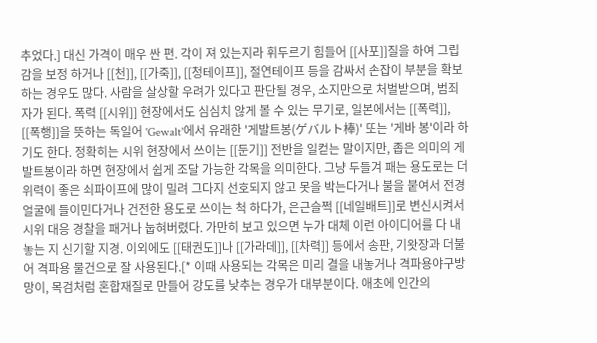추었다.] 대신 가격이 매우 싼 편. 각이 져 있는지라 휘두르기 힘들어 [[사포]]질을 하여 그립감을 보정 하거나 [[천]], [[가죽]], [[청테이프]], 절연테이프 등을 감싸서 손잡이 부분을 확보하는 경우도 많다. 사람을 살상할 우려가 있다고 판단될 경우, 소지만으로 처벌받으며, 범죄자가 된다. 폭력 [[시위]] 현장에서도 심심치 않게 볼 수 있는 무기로, 일본에서는 [[폭력]], [[폭행]]을 뜻하는 독일어 'Gewalt'에서 유래한 '게발트봉(ゲバルト棒)' 또는 '게바 봉'이라 하기도 한다. 정확히는 시위 현장에서 쓰이는 [[둔기]] 전반을 일컫는 말이지만, 좁은 의미의 게발트봉이라 하면 현장에서 쉽게 조달 가능한 각목을 의미한다. 그냥 두들겨 패는 용도로는 더 위력이 좋은 쇠파이프에 많이 밀려 그다지 선호되지 않고 못을 박는다거나 불을 붙여서 전경 얼굴에 들이민다거나 건전한 용도로 쓰이는 척 하다가, 은근슬쩍 [[네일배트]]로 변신시켜서 시위 대응 경찰을 패거나 눕혀버렸다. 가만히 보고 있으면 누가 대체 이런 아이디어를 다 내놓는 지 신기할 지경. 이외에도 [[태권도]]나 [[가라데]], [[차력]] 등에서 송판, 기왓장과 더불어 격파용 물건으로 잘 사용된다.[* 이때 사용되는 각목은 미리 결을 내놓거나 격파용야구방망이, 목검처럼 혼합재질로 만들어 강도를 낮추는 경우가 대부분이다. 애초에 인간의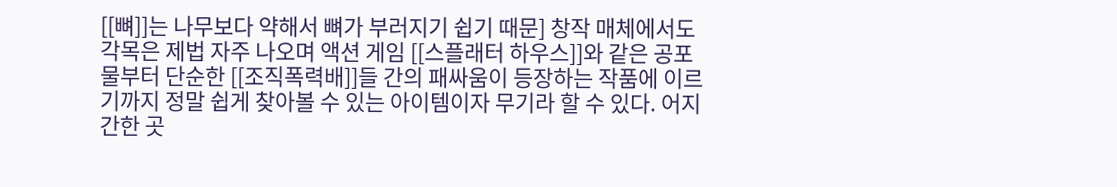[[뼈]]는 나무보다 약해서 뼈가 부러지기 쉽기 때문] 창작 매체에서도 각목은 제법 자주 나오며 액션 게임 [[스플래터 하우스]]와 같은 공포물부터 단순한 [[조직폭력배]]들 간의 패싸움이 등장하는 작품에 이르기까지 정말 쉽게 찾아볼 수 있는 아이템이자 무기라 할 수 있다. 어지간한 곳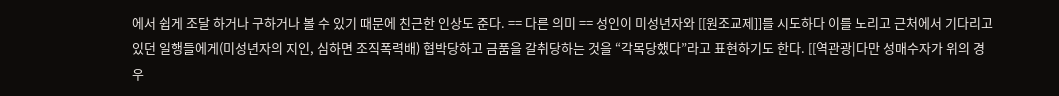에서 쉽게 조달 하거나 구하거나 볼 수 있기 때문에 친근한 인상도 준다. == 다른 의미 == 성인이 미성년자와 [[원조교제]]를 시도하다 이를 노리고 근처에서 기다리고 있던 일행들에게(미성년자의 지인, 심하면 조직폭력배) 협박당하고 금품을 갈취당하는 것을 “각목당했다”라고 표현하기도 한다. [[역관광|다만 성매수자가 위의 경우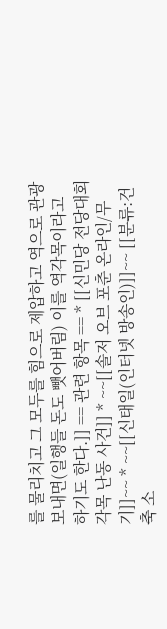를 물리치고 그 모두를 힘으로 제압하고 역으로 관광보내면(일행들 돈도 뺏어버림) 이를 역각목이라고 하기도 한다.]] == 관련 항목 == * [[신민당 전당대회 각목 난동 사건]] * ~~[[솔저 오브 포춘 온라인/무기]]~~ * ~~[[신태일(인터넷 방송인)]]~~ [[분류:건축 소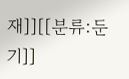재]][[분류:둔기]]